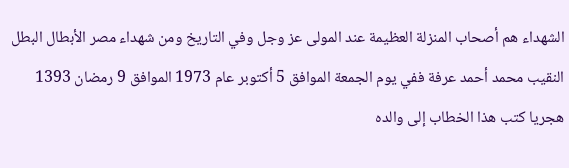الشهداء هم أصحاب المنزلة العظيمة عند المولى عز وجل وفي التاريخ ومن شهداء مصر الأبطال البطل النقيب محمد أحمد عرفة ففي يوم الجمعة الموافق 5 أكتوبر عام 1973 الموافق 9 رمضان 1393 هجريا كتب هذا الخطاب إلى والده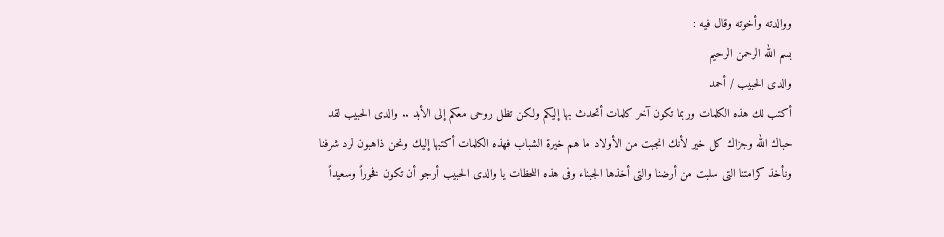ووالدته وأخوته وقال فيه :
بسم الله الرحمن الرحيم
والدى الحبيب / أحمد
أكتب لك هذه الكلمات وربما تكون آخر كلمات أتحدث بها إليكم ولكن تظل روحى معكم إلى الأبد .. والدى الحبيب لقد حباك الله وجزاك كل خير لأنك انجبت من الأولاد ما هم خيرة الشباب فهذه الكلمات أكتبها إليك ونحن ذاهبون لرد شرفنا ونأخذ كرامتنا التى سلبت من أرضنا والتى أخذها الجبناء وفى هذه اللحظات يا والدى الحبيب أرجو أن تكون فخوراً وسعيداً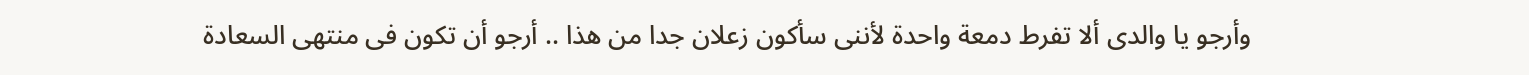وأرجو يا والدى ألا تفرط دمعة واحدة لأننى سأكون زعلان جدا من هذا .. أرجو أن تكون فى منتهى السعادة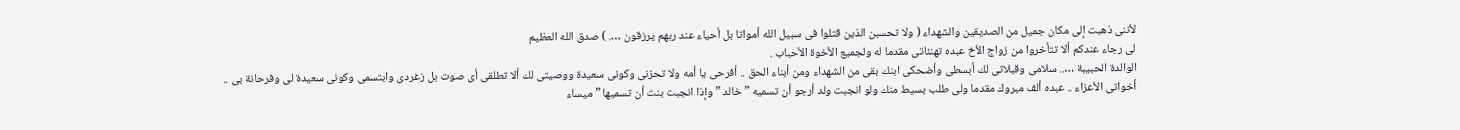لأننى ذهبت إلى مكان جميل من الصديقين والشهداء ( ولا تحسبن الذين قتلوا فى سبيل الله أمواتا بل أحياء عند ربهم يرزقون …. ) صدق الله العظيم
لى رجاء عندكم ألا تتأخروا من زواج الأخ عبده تهنئاتى مقدما له ولجميع الأخوة الأحباب .
الوالدة الحبيبة ….. سلامى وقبلاتى لك أبسطى وأضحكى ابنك بقى من الشهداء ومن أبناء الحق .. أفرحى يا أمه ولا تحزنى وكونى سعيدة ووصيتى لك ألا تطلقى أى صوت بل زغردى وابتسمى وكونى سعيدة لى وفرحانة بى ..
أخواتى الأعزاء .. عبده ألف مبروك مقدما ولى طلب بسيط منك ولو انجبت ولد أرجو أن تسميه ” خالد ” وإذا انجبت بنت أن تسميها ” ميساء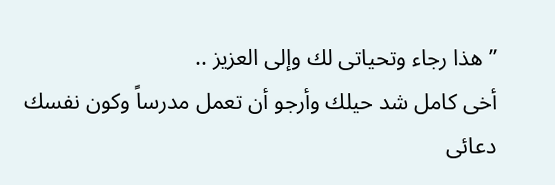” هذا رجاء وتحياتى لك وإلى العزيز ..
أخى كامل شد حيلك وأرجو أن تعمل مدرساً وكون نفسك دعائى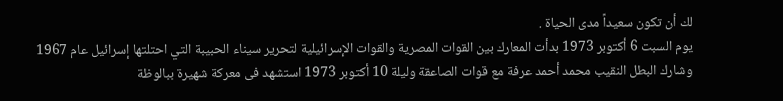لك أن تكون سعيداً مدى الحياة .
يوم السبت 6 أكتوبر 1973 بدأت المعارك بين القوات المصرية والقوات الإسرائيلية لتحرير سيناء الحبيبة التي احتلتها إسرائيل عام 1967 وشارك البطل النقيب محمد أحمد عرفة مع قوات الصاعقة وليلة 10 أكتوبر 1973 استشهد فى معركة شهيرة ببالوظة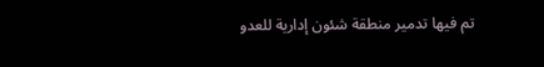تم فيها تدمير منطقة شئون إدارية للعدو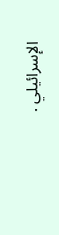الإسرائيلي .